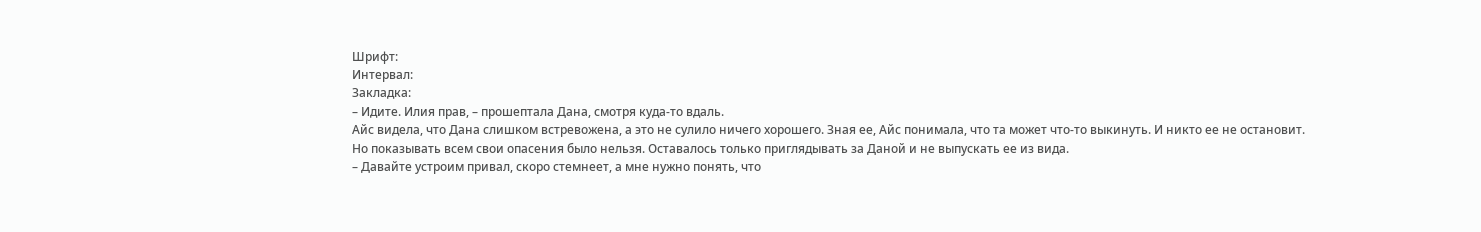Шрифт:
Интервал:
Закладка:
– Идите. Илия прав, – прошептала Дана, смотря куда-то вдаль.
Айс видела, что Дана слишком встревожена, а это не сулило ничего хорошего. Зная ее, Айс понимала, что та может что-то выкинуть. И никто ее не остановит. Но показывать всем свои опасения было нельзя. Оставалось только приглядывать за Даной и не выпускать ее из вида.
– Давайте устроим привал, скоро стемнеет, а мне нужно понять, что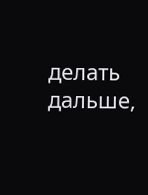делать дальше,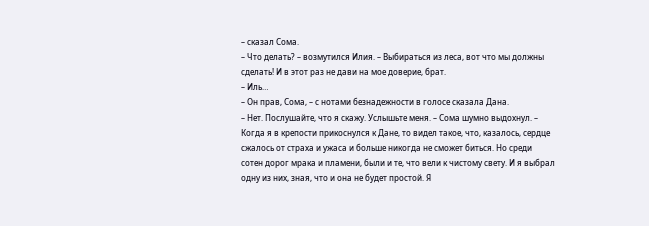– сказал Сома.
– Что делать? – возмутился Илия. – Выбираться из леса, вот что мы должны сделать! И в этот раз не дави на мое доверие, брат.
– Иль…
– Он прав, Сома, – с нотами безнадежности в голосе сказала Дана.
– Нет. Послушайте, что я скажу. Услышьте меня. – Сома шумно выдохнул. – Когда я в крепости прикоснулся к Дане, то видел такое, что, казалось, сердце сжалось от страха и ужаса и больше никогда не сможет биться. Но среди сотен дорог мрака и пламени, были и те, что вели к чистому свету. И я выбрал одну из них, зная, что и она не будет простой. Я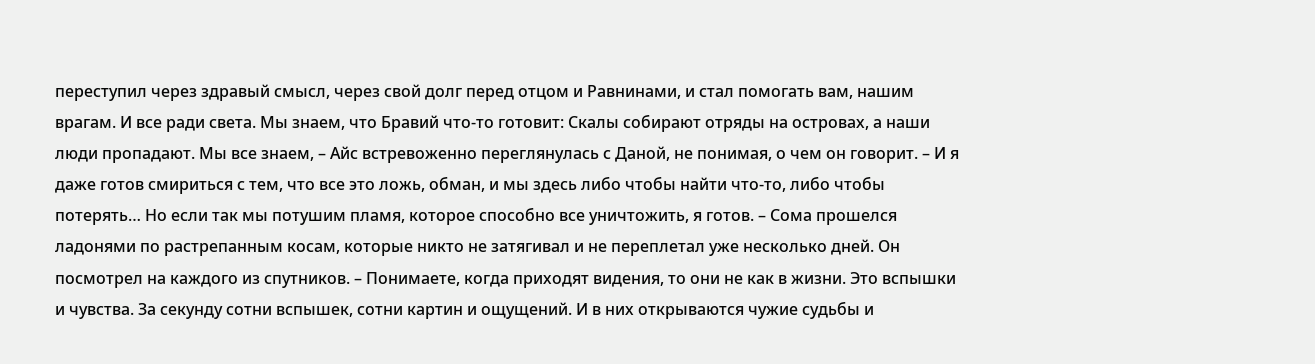переступил через здравый смысл, через свой долг перед отцом и Равнинами, и стал помогать вам, нашим врагам. И все ради света. Мы знаем, что Бравий что-то готовит: Скалы собирают отряды на островах, а наши люди пропадают. Мы все знаем, – Айс встревоженно переглянулась с Даной, не понимая, о чем он говорит. – И я даже готов смириться с тем, что все это ложь, обман, и мы здесь либо чтобы найти что-то, либо чтобы потерять… Но если так мы потушим пламя, которое способно все уничтожить, я готов. – Сома прошелся ладонями по растрепанным косам, которые никто не затягивал и не переплетал уже несколько дней. Он посмотрел на каждого из спутников. – Понимаете, когда приходят видения, то они не как в жизни. Это вспышки и чувства. За секунду сотни вспышек, сотни картин и ощущений. И в них открываются чужие судьбы и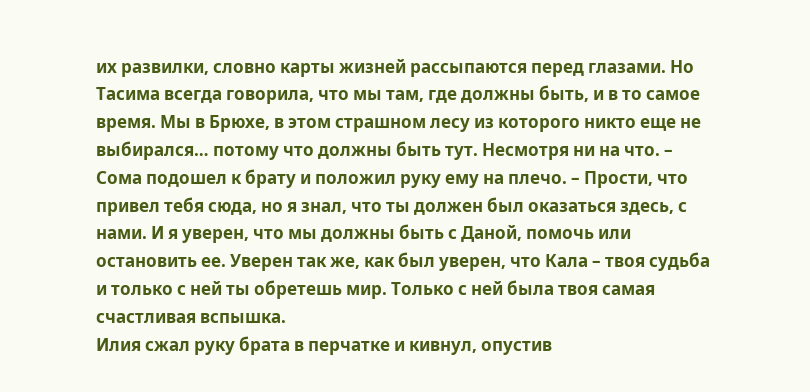их развилки, словно карты жизней рассыпаются перед глазами. Но Тасима всегда говорила, что мы там, где должны быть, и в то самое время. Мы в Брюхе, в этом страшном лесу из которого никто еще не выбирался… потому что должны быть тут. Несмотря ни на что. – Сома подошел к брату и положил руку ему на плечо. – Прости, что привел тебя сюда, но я знал, что ты должен был оказаться здесь, с нами. И я уверен, что мы должны быть с Даной, помочь или остановить ее. Уверен так же, как был уверен, что Кала – твоя судьба и только с ней ты обретешь мир. Только с ней была твоя самая счастливая вспышка.
Илия сжал руку брата в перчатке и кивнул, опустив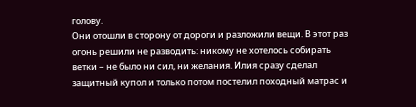голову.
Они отошли в сторону от дороги и разложили вещи. В этот раз огонь решили не разводить: никому не хотелось собирать ветки – не было ни сил, ни желания. Илия сразу сделал защитный купол и только потом постелил походный матрас и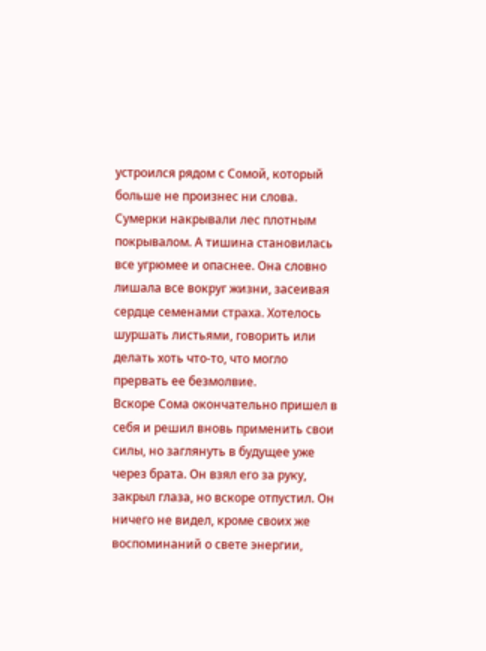устроился рядом с Сомой, который больше не произнес ни слова. Сумерки накрывали лес плотным покрывалом. А тишина становилась все угрюмее и опаснее. Она словно лишала все вокруг жизни, засеивая сердце семенами страха. Хотелось шуршать листьями, говорить или делать хоть что-то, что могло прервать ее безмолвие.
Вскоре Сома окончательно пришел в себя и решил вновь применить свои силы, но заглянуть в будущее уже через брата. Он взял его за руку, закрыл глаза, но вскоре отпустил. Он ничего не видел, кроме своих же воспоминаний о свете энергии,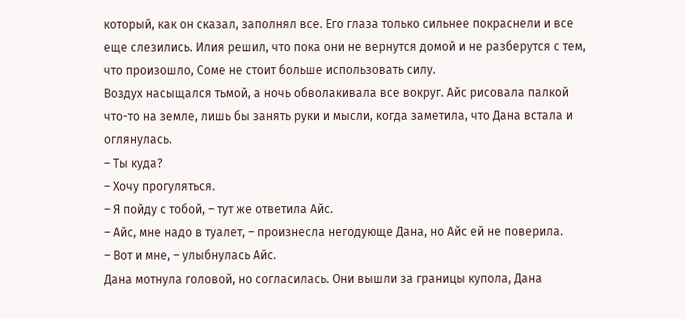который, как он сказал, заполнял все. Его глаза только сильнее покраснели и все еще слезились. Илия решил, что пока они не вернутся домой и не разберутся с тем, что произошло, Соме не стоит больше использовать силу.
Воздух насыщался тьмой, а ночь обволакивала все вокруг. Айс рисовала палкой что-то на земле, лишь бы занять руки и мысли, когда заметила, что Дана встала и оглянулась.
– Ты куда?
– Хочу прогуляться.
– Я пойду с тобой, – тут же ответила Айс.
– Айс, мне надо в туалет, – произнесла негодующе Дана, но Айс ей не поверила.
– Вот и мне, – улыбнулась Айс.
Дана мотнула головой, но согласилась. Они вышли за границы купола, Дана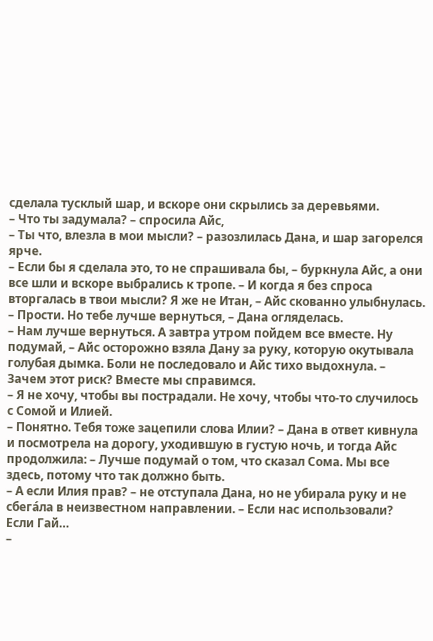сделала тусклый шар, и вскоре они скрылись за деревьями.
– Что ты задумала? – спросила Айс,
– Ты что, влезла в мои мысли? – разозлилась Дана, и шар загорелся ярче.
– Если бы я сделала это, то не спрашивала бы, – буркнула Айс, а они все шли и вскоре выбрались к тропе. – И когда я без спроса вторгалась в твои мысли? Я же не Итан, – Айс скованно улыбнулась.
– Прости. Но тебе лучше вернуться, – Дана огляделась.
– Нам лучше вернуться. А завтра утром пойдем все вместе. Ну подумай, – Айс осторожно взяла Дану за руку, которую окутывала голубая дымка. Боли не последовало и Айс тихо выдохнула. – Зачем этот риск? Вместе мы справимся.
– Я не хочу, чтобы вы пострадали. Не хочу, чтобы что-то случилось с Сомой и Илией.
– Понятно. Тебя тоже зацепили слова Илии? – Дана в ответ кивнула и посмотрела на дорогу, уходившую в густую ночь, и тогда Айс продолжила: – Лучше подумай о том, что сказал Сома. Мы все здесь, потому что так должно быть.
– А если Илия прав? – не отступала Дана, но не убирала руку и не сбега́ла в неизвестном направлении. – Если нас использовали? Если Гай…
–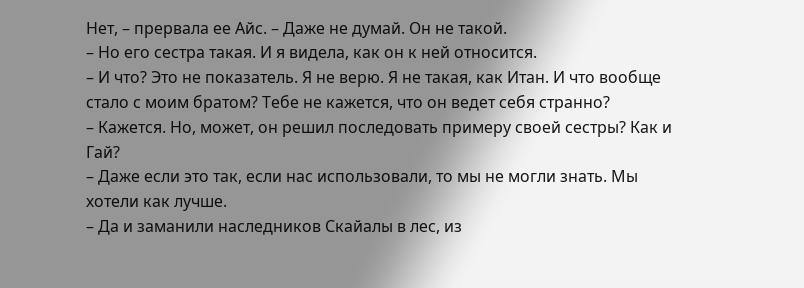Нет, – прервала ее Айс. – Даже не думай. Он не такой.
– Но его сестра такая. И я видела, как он к ней относится.
– И что? Это не показатель. Я не верю. Я не такая, как Итан. И что вообще стало с моим братом? Тебе не кажется, что он ведет себя странно?
– Кажется. Но, может, он решил последовать примеру своей сестры? Как и Гай?
– Даже если это так, если нас использовали, то мы не могли знать. Мы хотели как лучше.
– Да и заманили наследников Скайалы в лес, из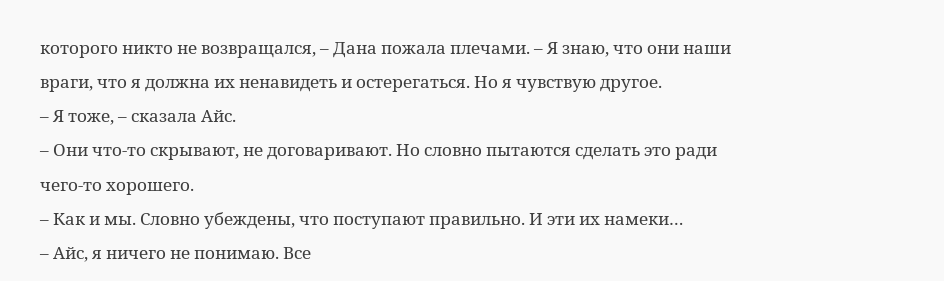которого никто не возвращался, – Дана пожала плечами. – Я знаю, что они наши враги, что я должна их ненавидеть и остерегаться. Но я чувствую другое.
– Я тоже, – сказала Айс.
– Они что-то скрывают, не договаривают. Но словно пытаются сделать это ради чего-то хорошего.
– Как и мы. Словно убеждены, что поступают правильно. И эти их намеки…
– Айс, я ничего не понимаю. Все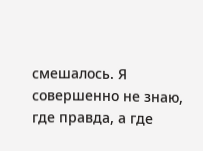смешалось. Я совершенно не знаю, где правда, а где